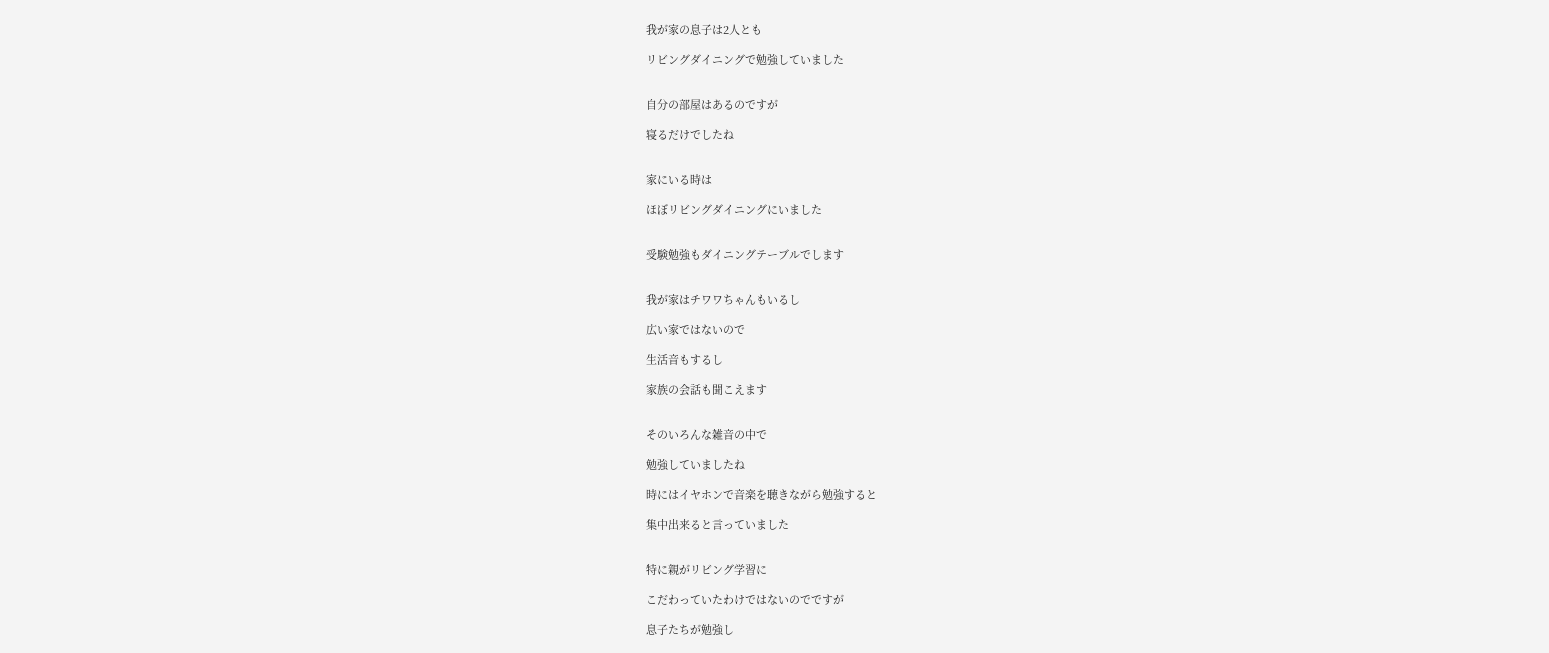我が家の息子は2人とも

リビングダイニングで勉強していました


自分の部屋はあるのですが

寝るだけでしたね


家にいる時は

ほぼリビングダイニングにいました


受験勉強もダイニングテーブルでします


我が家はチワワちゃんもいるし

広い家ではないので

生活音もするし

家族の会話も聞こえます


そのいろんな雑音の中で

勉強していましたね

時にはイヤホンで音楽を聴きながら勉強すると

集中出来ると言っていました


特に親がリビング学習に

こだわっていたわけではないのでですが

息子たちが勉強し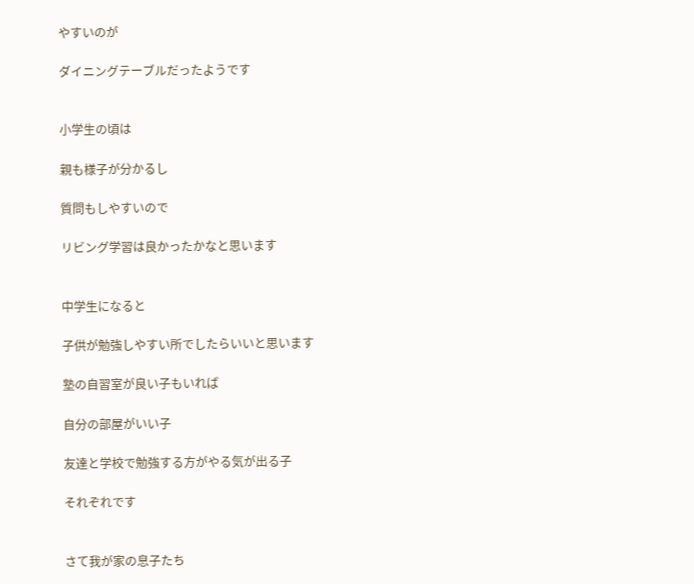やすいのが

ダイニングテーブルだったようです


小学生の頃は

親も様子が分かるし

質問もしやすいので

リビング学習は良かったかなと思います


中学生になると

子供が勉強しやすい所でしたらいいと思います

塾の自習室が良い子もいれば

自分の部屋がいい子

友達と学校で勉強する方がやる気が出る子

それぞれです


さて我が家の息子たち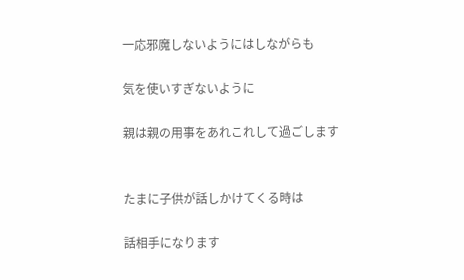一応邪魔しないようにはしながらも

気を使いすぎないように

親は親の用事をあれこれして過ごします


たまに子供が話しかけてくる時は

話相手になります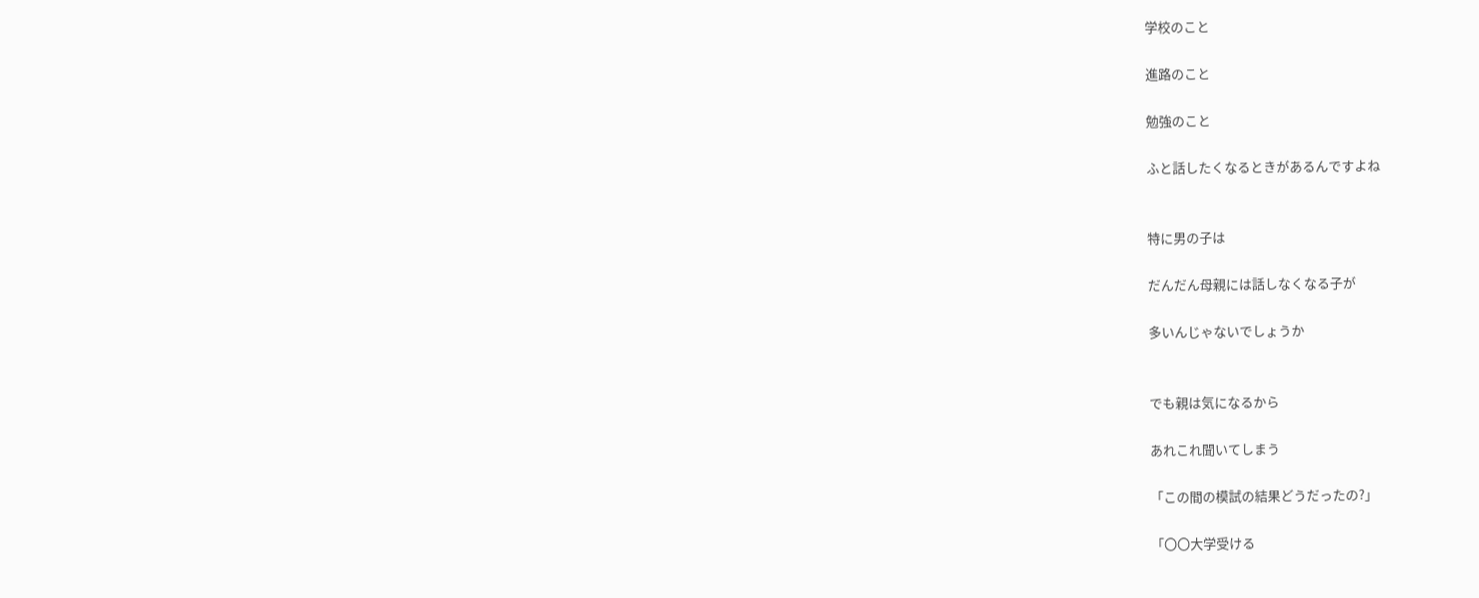学校のこと

進路のこと

勉強のこと

ふと話したくなるときがあるんですよね


特に男の子は

だんだん母親には話しなくなる子が

多いんじゃないでしょうか


でも親は気になるから

あれこれ聞いてしまう

「この間の模試の結果どうだったの?」

「〇〇大学受ける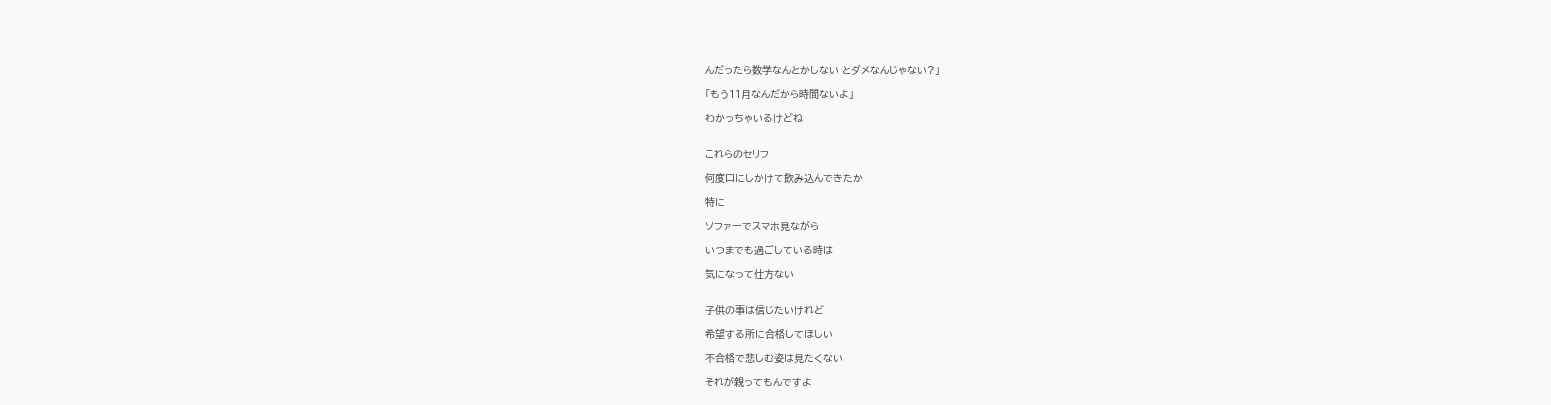んだったら数学なんとかしない とダメなんじゃない?」

「もう11月なんだから時間ないよ」

わかっちゃいるけどね


これらのセリフ

何度口にしかけて飲み込んできたか

特に

ソファーでスマホ見ながら

いつまでも過ごしている時は

気になって仕方ない


子供の事は信じたいけれど

希望する所に合格してほしい

不合格で悲しむ姿は見たくない

それが親ってもんですよ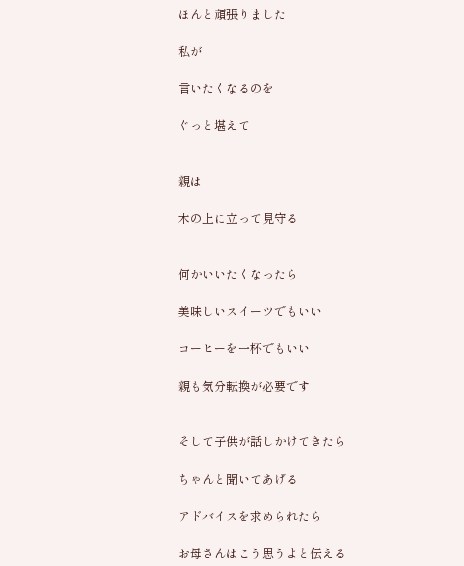ほんと頑張りました

私が

言いたくなるのを

ぐっと堪えて


親は

木の上に立って見守る


何かいいたくなったら

美味しいスイーツでもいい

コーヒーを一杯でもいい

親も気分転換が必要です


そして子供が話しかけてきたら

ちゃんと聞いてあげる

アドバイスを求められたら

お母さんはこう思うよと伝える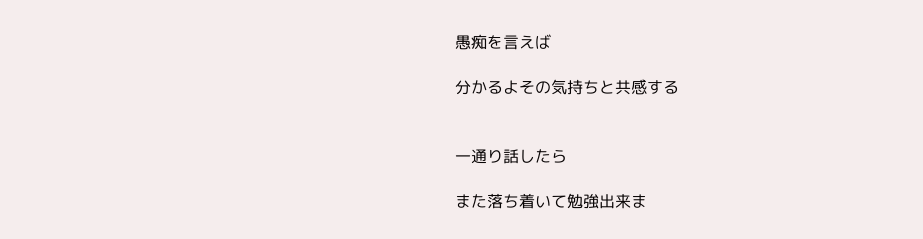愚痴を言えば

分かるよその気持ちと共感する


一通り話したら

また落ち着いて勉強出来ま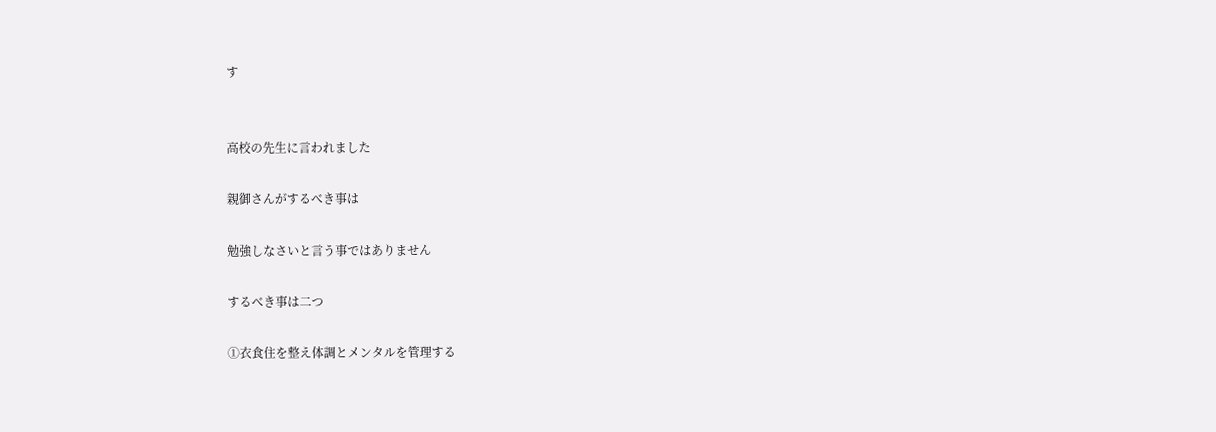す


高校の先生に言われました

親御さんがするべき事は

勉強しなさいと言う事ではありません

するべき事は二つ

①衣食住を整え体調とメンタルを管理する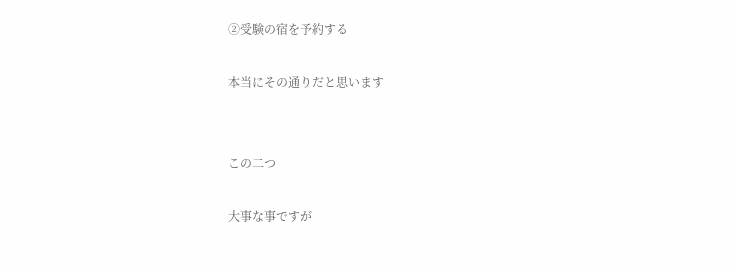②受験の宿を予約する

本当にその通りだと思います


この二つ

大事な事ですが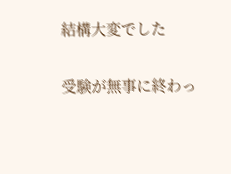結構大変でした

受験が無事に終わっ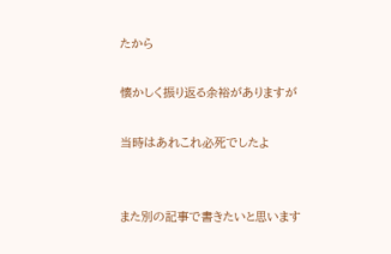たから

懐かしく振り返る余裕がありますが

当時はあれこれ必死でしたよ


また別の記事で書きたいと思います